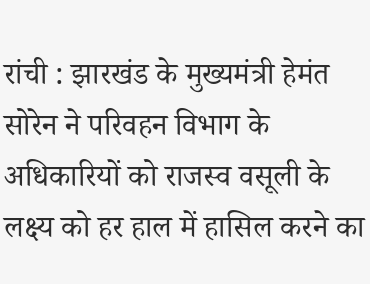रांची : झारखंड के मुख्यमंत्री हेमंत सोरेन ने परिवहन विभाग के अधिकारियों को राजस्व वसूली के लक्ष्य को हर हाल में हासिल करने का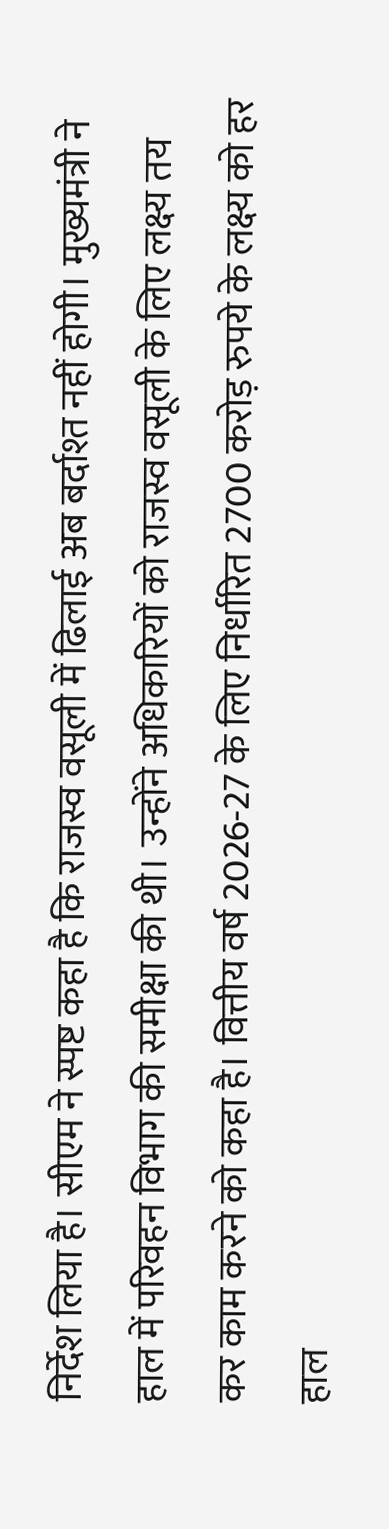निर्देश लिया है। सीएम ने स्पष्ट कहा है कि राजस्व वसूली में ढिलाई अब बर्दाश्त नहीं होगी। मुख्यमंत्री ने हाल में परिवहन विभाग की समीक्षा की थी। उन्होंने अधिकारियों को राजस्व वसूली के लिए लक्ष्य तय कर काम करने को कहा है। वित्तीय वर्ष 2026-27 के लिए निर्धारित 2700 करोड़ रुपये के लक्ष्य को हर हाल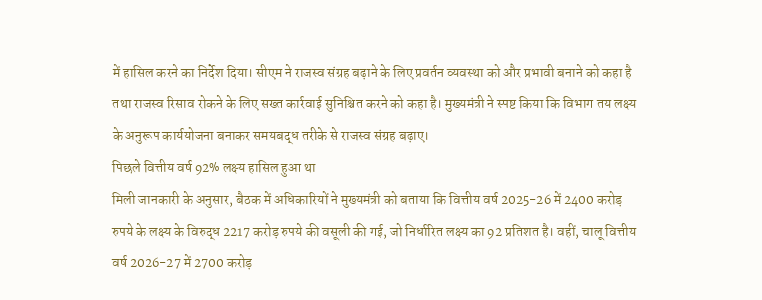में हासिल करने का निर्देश दिया। सीएम ने राजस्व संग्रह बढ़ाने के लिए प्रवर्तन व्यवस्था को और प्रभावी बनाने को कहा है तथा राजस्व रिसाव रोकने के लिए सख्त कार्रवाई सुनिश्चित करने को कहा है। मुख्यमंत्री ने स्पष्ट किया कि विभाग तय लक्ष्य के अनुरूप कार्ययोजना बनाकर समयबद्ध तरीके से राजस्व संग्रह बढ़ाए।
पिछले वित्तीय वर्ष 92% लक्ष्य हासिल हुआ था
मिली जानकारी के अनुसार, बैठक में अधिकारियों ने मुख्यमंत्री को बताया कि वित्तीय वर्ष 2025-26 में 2400 करोड़ रुपये के लक्ष्य के विरुद्ध 2217 करोड़ रुपये की वसूली की गई, जो निर्धारित लक्ष्य का 92 प्रतिशत है। वहीं, चालू वित्तीय वर्ष 2026-27 में 2700 करोड़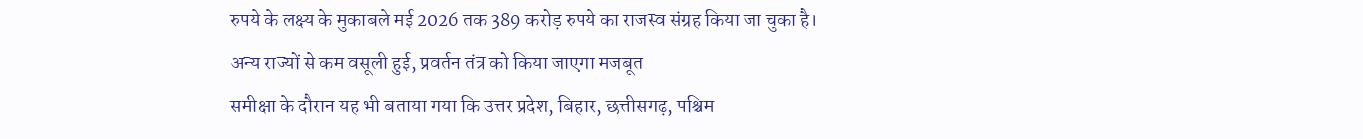रुपये के लक्ष्य के मुकाबले मई 2026 तक 389 करोड़ रुपये का राजस्व संग्रह किया जा चुका है।
अन्य राज्यों से कम वसूली हुई, प्रवर्तन तंत्र को किया जाएगा मजबूत
समीक्षा के दौरान यह भी बताया गया कि उत्तर प्रदेश, बिहार, छत्तीसगढ़, पश्चिम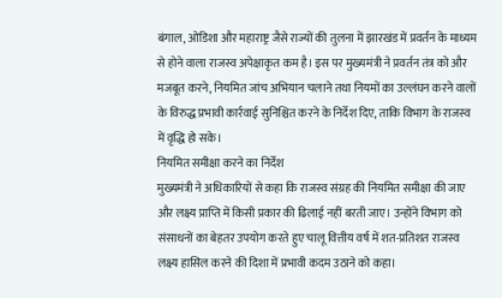बंगाल, ओडिशा और महाराष्ट्र जैसे राज्यों की तुलना में झारखंड में प्रवर्तन के माध्यम से होने वाला राजस्व अपेक्षाकृत कम है। इस पर मुख्यमंत्री ने प्रवर्तन तंत्र को और मजबूत करने, नियमित जांच अभियान चलाने तथा नियमों का उल्लंघन करने वालों के विरुद्ध प्रभावी कार्रवाई सुनिश्चित करने के निर्देश दिए, ताकि विभाग के राजस्व में वृद्धि हो सके।
नियमित समीक्षा करने का निर्देश
मुख्यमंत्री ने अधिकारियों से कहा कि राजस्व संग्रह की नियमित समीक्षा की जाए और लक्ष्य प्राप्ति में किसी प्रकार की ढिलाई नहीं बरती जाए। उन्होंने विभाग को संसाधनों का बेहतर उपयोग करते हुए चालू वित्तीय वर्ष में शत-प्रतिशत राजस्व लक्ष्य हासिल करने की दिशा में प्रभावी कदम उठाने को कहा।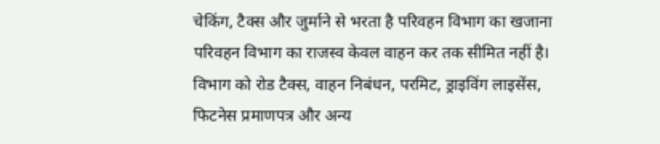चेकिंग, टैक्स और जुर्माने से भरता है परिवहन विभाग का खजाना
परिवहन विभाग का राजस्व केवल वाहन कर तक सीमित नहीं है। विभाग को रोड टैक्स, वाहन निबंधन, परमिट, ड्राइविंग लाइसेंस, फिटनेस प्रमाणपत्र और अन्य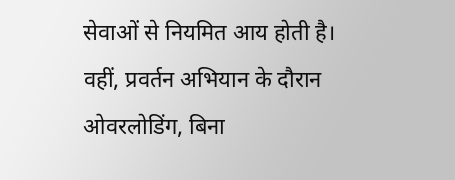सेवाओं से नियमित आय होती है। वहीं, प्रवर्तन अभियान के दौरान ओवरलोडिंग, बिना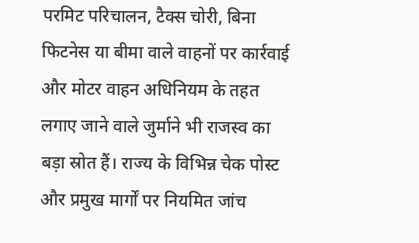परमिट परिचालन, टैक्स चोरी, बिना फिटनेस या बीमा वाले वाहनों पर कार्रवाई और मोटर वाहन अधिनियम के तहत लगाए जाने वाले जुर्माने भी राजस्व का बड़ा स्रोत हैं। राज्य के विभिन्न चेक पोस्ट और प्रमुख मार्गों पर नियमित जांच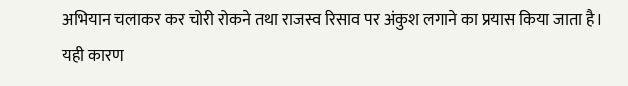अभियान चलाकर कर चोरी रोकने तथा राजस्व रिसाव पर अंकुश लगाने का प्रयास किया जाता है। यही कारण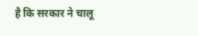है कि सरकार ने चालू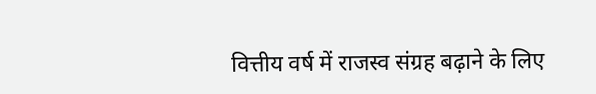वित्तीय वर्ष में राजस्व संग्रह बढ़ाने के लिए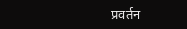प्रवर्तन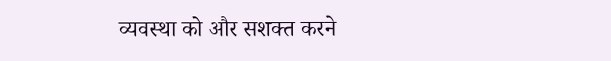व्यवस्था को और सशक्त करने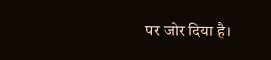पर जोर दिया है।